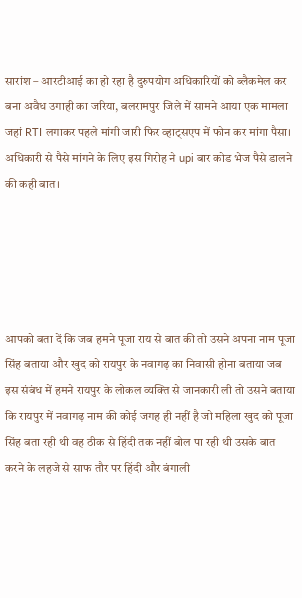सारांश – आरटीआई का हो रहा है दुरुपयोग अधिकारियों को ब्लैकमेल कर बना अवैध उगाही का जरिया, बलरामपुर जिले में सामने आया एक मामला जहां RTI लगाकर पहले मांगी जारी फिर व्हाट्सएप में फोन कर मांगा पैसा। अधिकारी से पैसे मांगने के लिए इस गिरोह ने upi बार कोड भेज पैसे डालने की कही बात।





आपको बता दें कि जब हमने पूजा राय से बात की तो उसने अपना नाम पूजा सिंह बताया और खुद को रायपुर के नवागढ़ का निवासी होना बताया जब इस संबंध में हमने रायपुर के लोकल व्यक्ति से जानकारी ली तो उसने बताया कि रायपुर में नवागढ़ नाम की कोई जगह ही नहीं है जो महिला खुद को पूजा सिंह बता रही थी वह ठीक से हिंदी तक नहीं बोल पा रही थी उसके बात करने के लहजे से साफ तौर पर हिंदी और बंगाली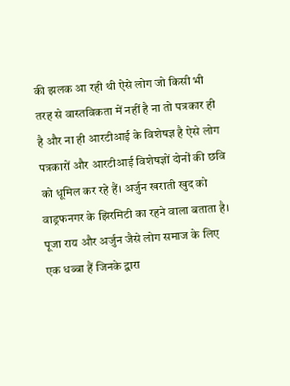की झलक आ रही थी ऐसे लोग जो किसी भी तरह से वास्तविकता में नहीं है ना तो पत्रकार ही है और ना ही आरटीआई के विशेषज्ञ है ऐसे लोग पत्रकारों और आरटीआई विशेषज्ञों दोनों की छवि को धूमिल कर रहे हैं। अर्जुन खराती खुद को वाड्रफनगर के झिरमिटी का रहने वाला बताता है। पूजा राय और अर्जुन जैसे लोग समाज के लिए एक धब्बा हैं जिनके द्वारा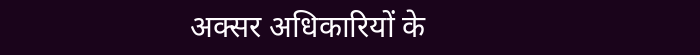अक्सर अधिकारियों के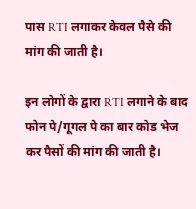पास RTI लगाकर केवल पैसे की मांग की जाती है।

इन लोगों के द्वारा RTI लगाने के बाद फोन पे/गूगल पे का बार कोड भेज कर पैसों की मांग की जाती है।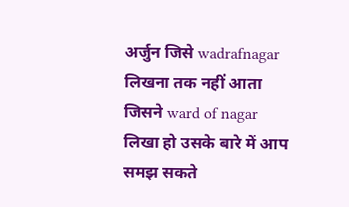अर्जुन जिसे wadrafnagar लिखना तक नहीं आता जिसने ward of nagar लिखा हो उसके बारे में आप समझ सकते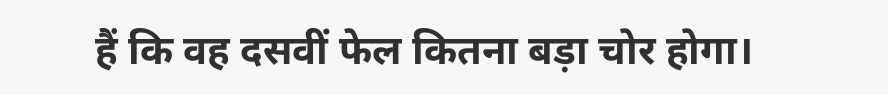हैं कि वह दसवीं फेल कितना बड़ा चोर होगा।